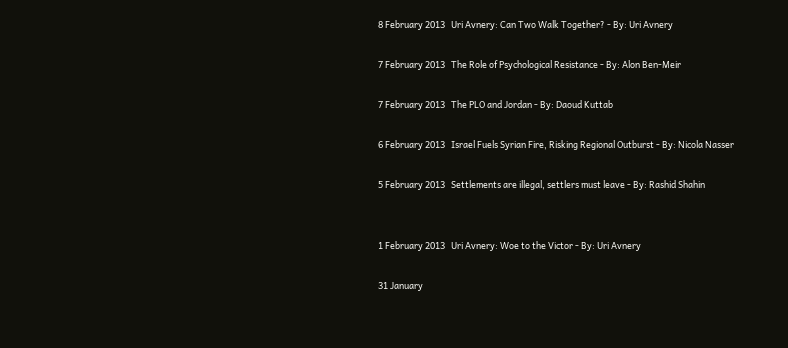8 February 2013   Uri Avnery: Can Two Walk Together? - By: Uri Avnery

7 February 2013   The Role of Psychological Resistance - By: Alon Ben-Meir

7 February 2013   The PLO and Jordan - By: Daoud Kuttab

6 February 2013   Israel Fuels Syrian Fire, Risking Regional Outburst - By: Nicola Nasser

5 February 2013   Settlements are illegal, settlers must leave - By: Rashid Shahin


1 February 2013   Uri Avnery: Woe to the Victor - By: Uri Avnery

31 January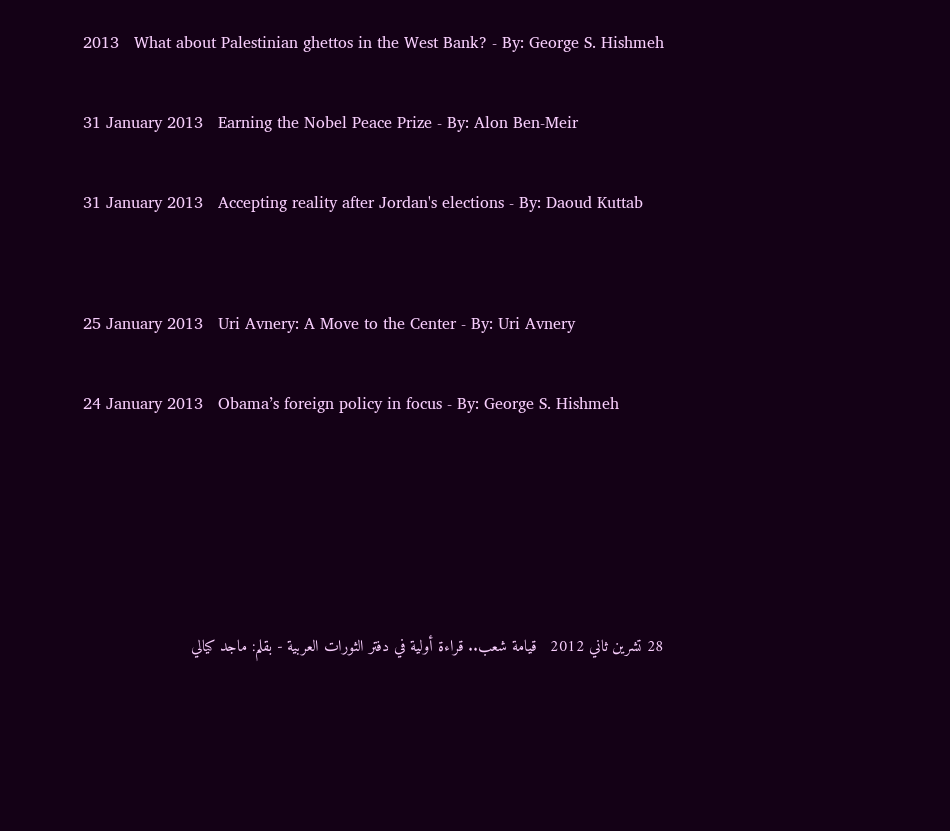2013   What about Palestinian ghettos in the West Bank? - By: George S. Hishmeh

31 January 2013   Earning the Nobel Peace Prize - By: Alon Ben-Meir

31 January 2013   Accepting reality after Jordan's elections - By: Daoud Kuttab


25 January 2013   Uri Avnery: A Move to the Center - By: Uri Avnery

24 January 2013   Obama’s foreign policy in focus - By: George S. Hishmeh





28 تشرين ثاني 2012   قيامة شعب.. قراءة أولية في دفتر الثورات العربية - بقلم: ماجد كيالي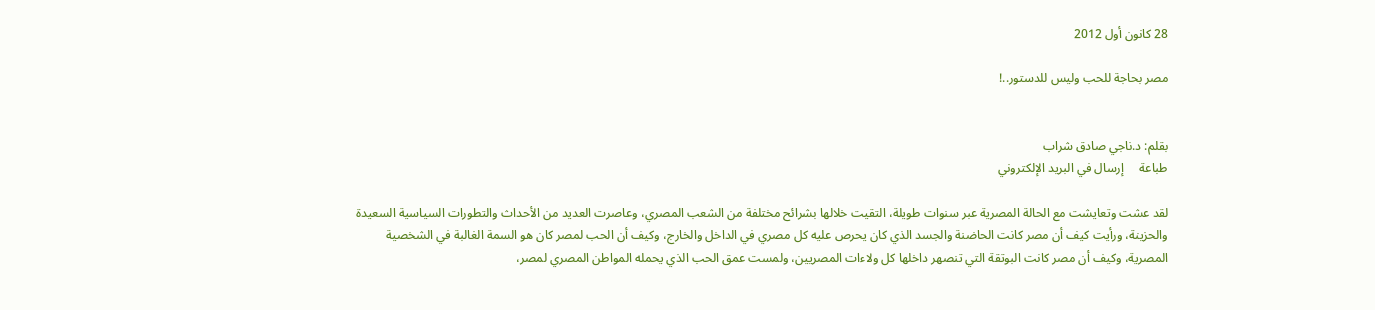28 كانون أول 2012

مصر بحاجة للحب وليس للدستور..!


بقلم: د.ناجي صادق شراب
طباعة     إرسال في البريد الإلكتروني

لقد عشت وتعايشت مع الحالة المصرية عبر سنوات طويلة، التقيت خلالها بشرائح مختلفة من الشعب المصري، وعاصرت العديد من الأحداث والتطورات السياسية السعيدة والحزينة، ورأيت كيف أن مصر كانت الحاضنة والجسد الذي كان يحرص عليه كل مصري في الداخل والخارج، وكيف أن الحب لمصر كان هو السمة الغالبة في الشخصية المصرية، وكيف أن مصر كانت البوتقة التي تنصهر داخلها كل ولاءات المصريين، ولمست عمق الحب الذي يحمله المواطن المصري لمصر،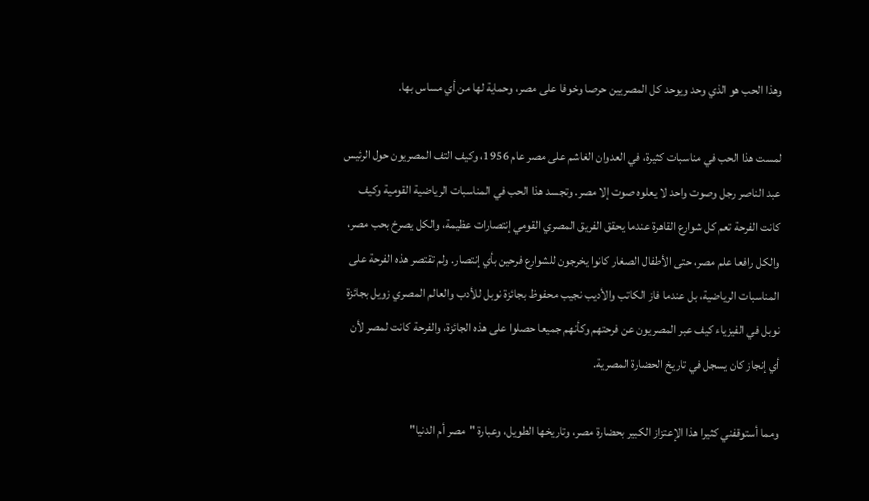وهذا الحب هو الذي وحد ويوحد كل المصريين حرصا وخوفا على مصر، وحماية لها من أي مساس بها.

لمست هذا الحب في مناسبات كثيرة، في العدوان الغاشم على مصر عام 1956، وكيف التف المصريون حول الرئيس عبد الناصر رجل وصوت واحد لا يعلوه صوت إلا مصر. وتجسد هذا الحب في المناسبات الرياضية القومية وكيف كانت الفرحة تعم كل شوارع القاهرة عندما يحقق الفريق المصري القومي إنتصارات عظيمة، والكل يصرخ بحب مصر، والكل رافعا علم مصر، حتى الأطفال الصغار كانوا يخرجون للشوارع فرحين بأي إنتصار. ولم تقتصر هذه الفرحة على المناسبات الرياضية، بل عندما فاز الكاتب والأديب نجيب محفوظ بجائزة نوبل للأدب والعالم المصري زويل بجائزة نوبل في الفيزياء كيف عبر المصريون عن فرحتهم وكأنهم جميعا حصلوا على هذه الجائزة، والفرحة كانت لمصر لأن أي إنجاز كان يسجل في تاريخ الحضارة المصرية.

ومما أستوقفني كثيرا هذا الإعتزاز الكبير بحضارة مصر، وتاريخها الطويل، وعبارة "مصر أم الدنيا"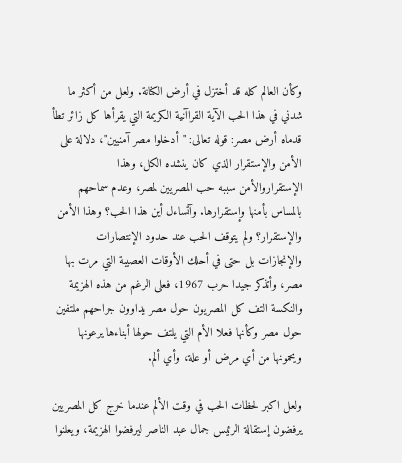وكأن العالم كله قد أختزل في أرض الكنانة. ولعل من أكثر ما شدني في هذا الحب الآية القراآنية الكريمة التي يقرأها كل زائر تطأ قدماه أرض مصر: قوله تعالى: "أدخلوا مصر آمنيين"، دلالة على الأمن والإستقرار الذي كان ينشده الكل، وهذا الإستقراروالأمن سببه حب المصريين لمصر، وعدم سماحهم بالمساس بأمنها وإستقرارها. وآتساءل أين هذا الحب؟ وهذا الأمن والإستقرار؟ ولم يتوقف الحب عند حدود الإنتصارات والإنجازات بل حتى في أحلك الأوقات العصيبة التي مرت بها مصر، وأتذكر جيدا حرب 1967، فعلى الرغم من هذه الهزيمة والنكسة التف كل المصريون حول مصر يداوون جراحهم ملتفين حول مصر وكأنها فعلا الأم التي يلتف حولها أبناءها يرعونها ويحمونها من أي مرض أو علة، وأي ألم.

ولعل اكبر لحظات الحب في وقت الألم عندما خرج كل المصريين يرفضون إستقالة الرئيس جمال عبد الناصر ليرفضوا الهزيمة، ويعلنوا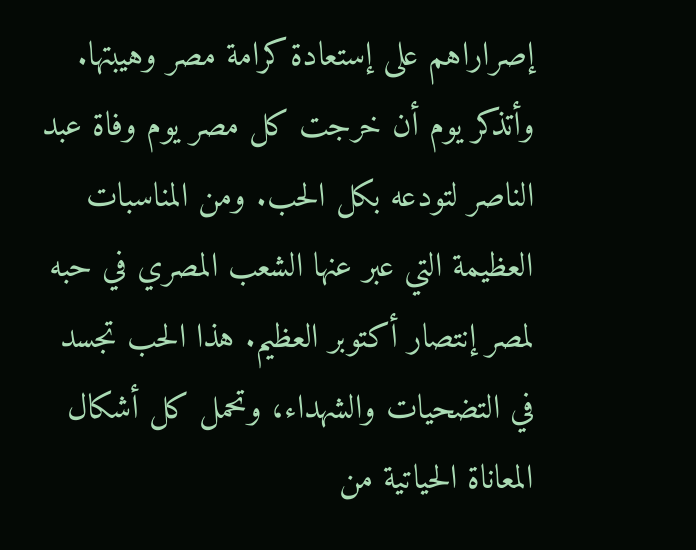إصراراهم على إستعادة كرامة مصر وهيبتها. وأتذكر يوم أن خرجت كل مصر يوم وفاة عبد الناصر لتودعه بكل الحب. ومن المناسبات العظيمة التي عبر عنها الشعب المصري في حبه لمصر إنتصار أكتوبر العظيم. هذا الحب تجسد في التضحيات والشهداء، وتحمل كل أشكال المعاناة الحياتية من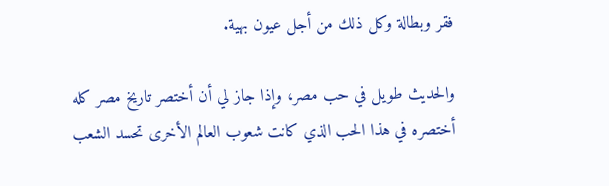فقر وبطالة وكل ذلك من أجل عيون بهية.

والحديث طويل في حب مصر، وإذا جاز لي أن أختصر تاريخ مصر كله أختصره في هذا الحب الذي كانت شعوب العالم الأخرى تحسد الشعب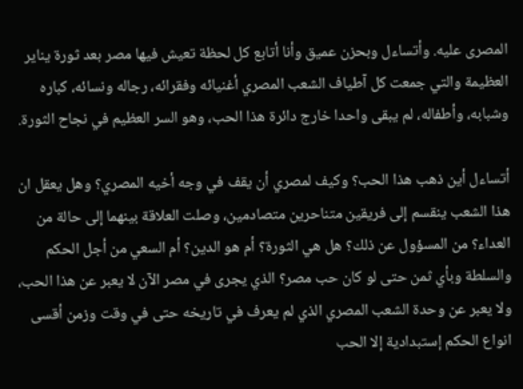المصرى عليه. وأتساءل وبحزن عميق وأنا أتابع كل لحظة تعيش فيها مصر بعد ثورة يناير العظيمة والتي جمعت كل آطياف الشعب المصري أغنيائه وفقرائه، رجاله ونسائه، كباره وشبابه، وأطفاله، لم يبقى واحدا خارج دائرة هذا الحب، وهو السر العظيم في نجاح الثورة.

أتساءل أين ذهب هذا الحب؟ وكيف لمصري أن يقف في وجه أخيه المصري؟ وهل يعقل ان هذا الشعب ينقسم إلى فريقين متناحرين متصادمين، وصلت العلاقة بينهما إلى حالة من العداء؟ من المسؤول عن ذلك؟ هل هي الثورة؟ أم هو الدين؟ أم السعي من أجل الحكم والسلطة وبأي ثمن حتى لو كان حب مصر؟ الذي يجرى في مصر الآن لا يعبر عن هذا الحب، ولا يعبر عن وحدة الشعب المصري الذي لم يعرف في تاريخه حتى في وقت وزمن أقسى انواع الحكم إستبدادية إلا الحب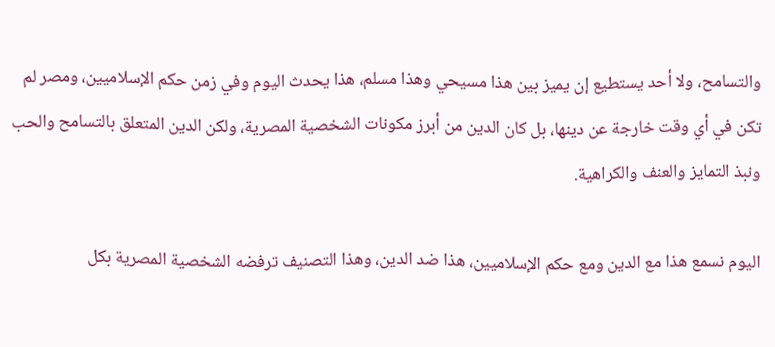والتسامح، ولا أحد يستطيع إن يميز بين هذا مسيحي وهذا مسلم، هذا يحدث اليوم وفي زمن حكم الإسلاميين، ومصر لم تكن في أي وقت خارجة عن دينها، بل كان الدين من أبرز مكونات الشخصية المصرية، ولكن الدين المتعلق بالتسامح والحب ونبذ التمايز والعنف والكراهية.

اليوم نسمع هذا مع الدين ومع حكم الإسلاميين، هذا ضد الدين، وهذا التصنيف ترفضه الشخصية المصرية بكل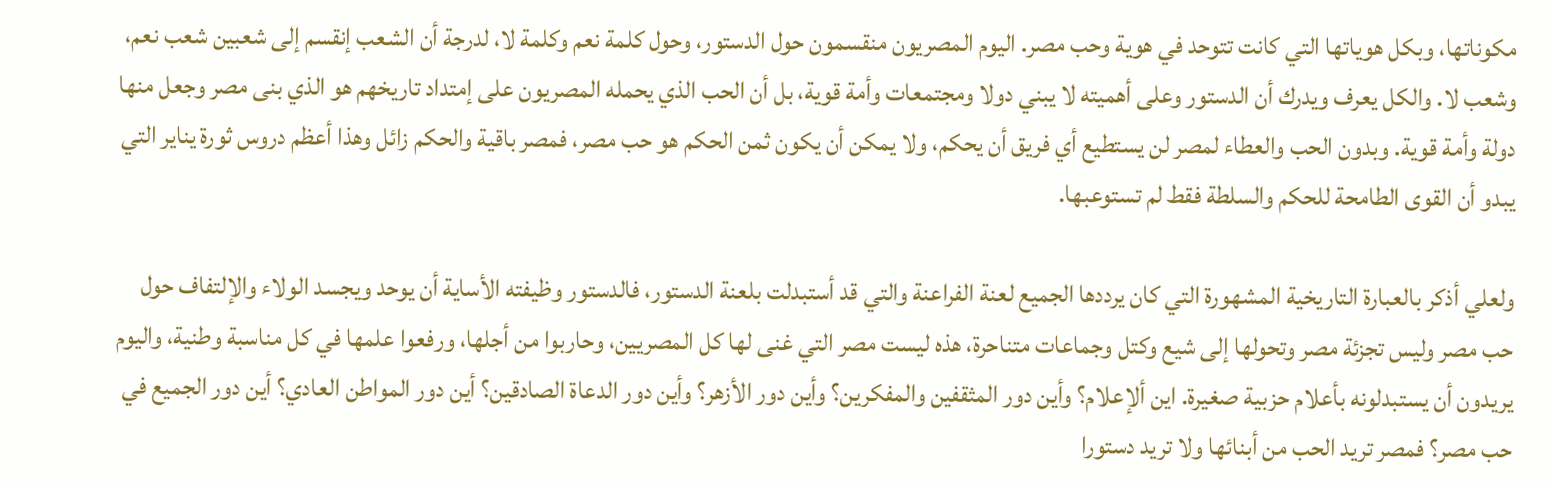مكوناتها، وبكل هوياتها التي كانت تتوحد في هوية وحب مصر. اليوم المصريون منقسمون حول الدستور، وحول كلمة نعم وكلمة لا، لدرجة أن الشعب إنقسم إلى شعبين شعب نعم، وشعب لا. والكل يعرف ويدرك أن الدستور وعلى أهميته لا يبني دولا ومجتمعات وأمة قوية، بل أن الحب الذي يحمله المصريون على إمتداد تاريخهم هو الذي بنى مصر وجعل منها دولة وأمة قوية. وبدون الحب والعطاء لمصر لن يستطيع أي فريق أن يحكم، ولا يمكن أن يكون ثمن الحكم هو حب مصر، فمصر باقية والحكم زائل وهذا أعظم دروس ثورة يناير التي يبدو أن القوى الطامحة للحكم والسلطة فقط لم تستوعبها.

ولعلي أذكر بالعبارة التاريخية المشهورة التي كان يرددها الجميع لعنة الفراعنة والتي قد أستبدلت بلعنة الدستور، فالدستور وظيفته الأساية أن يوحد ويجسد الولاء والإلتفاف حول حب مصر وليس تجزئة مصر وتحولها إلى شيع وكتل وجماعات متناحرة، هذه ليست مصر التي غنى لها كل المصريين، وحاربوا من أجلها، ورفعوا علمها في كل مناسبة وطنية، واليوم يريدون أن يستبدلونه بأعلام حزبية صغيرة. اين ألإعلام؟ وأين دور المثقفين والمفكرين؟ وأين دور الأزهر؟ وأين دور الدعاة الصادقين؟ أين دور المواطن العادي؟ أين دور الجميع في حب مصر؟ فمصر تريد الحب من أبنائها ولا تريد دستورا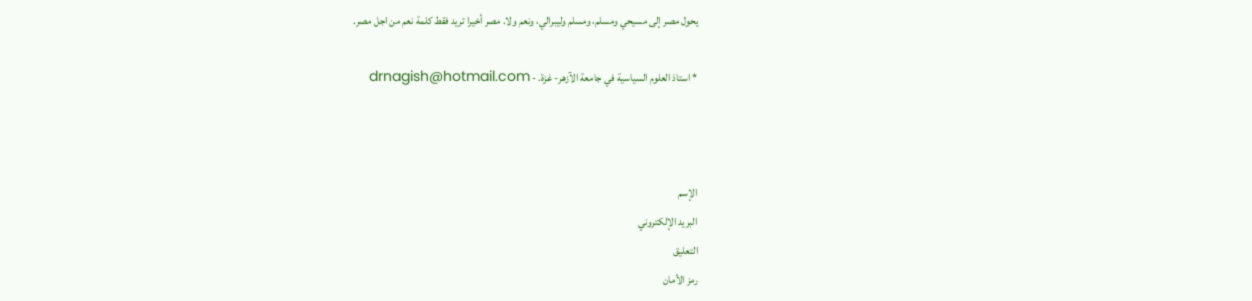يحول مصر إلى مسيحي ومسلم، ومسلم وليبرالي، ونعم ولا. مصر أخيرا تريد فقط كلمة نعم من اجل مصر.

* استاذ العلوم السياسية في جامعة الآزهر- غزة. - drnagish@hotmail.com



الإسم
البريد الإلكتروني
التعليق
رمز الأمان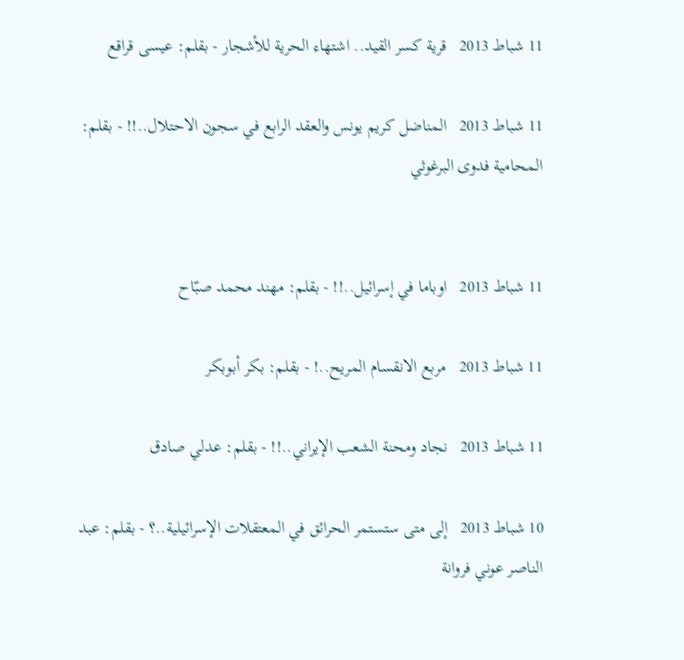11 شباط 2013   قرية كسر القيد.. اشتهاء الحرية للأشجار - بقلم: عيسى قراقع

11 شباط 2013   المناضل كريم يونس والعقد الرابع في سجون الاحتلال..!! - بقلم: المحامية فدوى البرغوثي


11 شباط 2013   اوباما في إسرائيل..!! - بقلم: مهند محمد صبّاح

11 شباط 2013   مربع الانقسام المريح..! - بقلم: بكر أبوبكر

11 شباط 2013   نجاد ومحنة الشعب الإيراني..!! - بقلم: عدلي صادق

10 شباط 2013   إلى متى ستستمر الحرائق في المعتقلات الإسرائيلية..؟ - بقلم: عبد الناصر عوني فروانة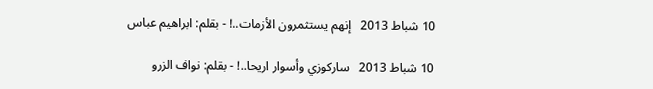10 شباط 2013   إنهم يستثمرون الأزمات..! - بقلم: ابراهيم عباس

10 شباط 2013   ساركوزي وأسوار اريحا..! - بقلم: نواف الزرو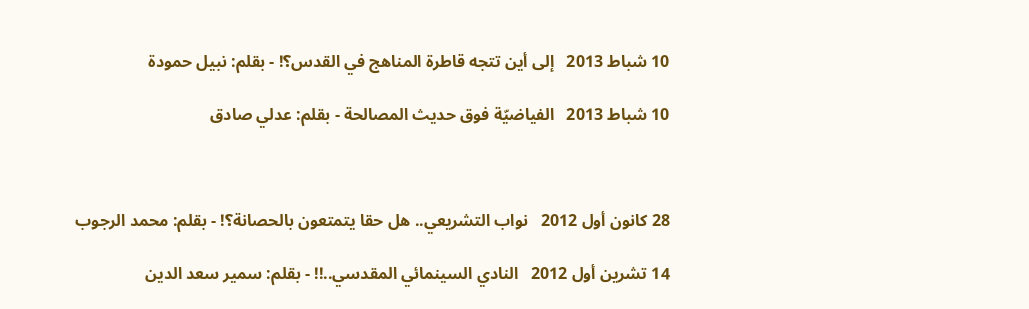10 شباط 2013   إلى أين تتجه قاطرة المناهج في القدس؟! - بقلم: نبيل حمودة

10 شباط 2013   الفياضيّة فوق حديث المصالحة - بقلم: عدلي صادق



28 كانون أول 2012   نواب التشريعي.. هل حقا يتمتعون بالحصانة؟! - بقلم: محمد الرجوب

14 تشرين أول 2012   النادي السينمائي المقدسي..!! - بقلم: سمير سعد الدين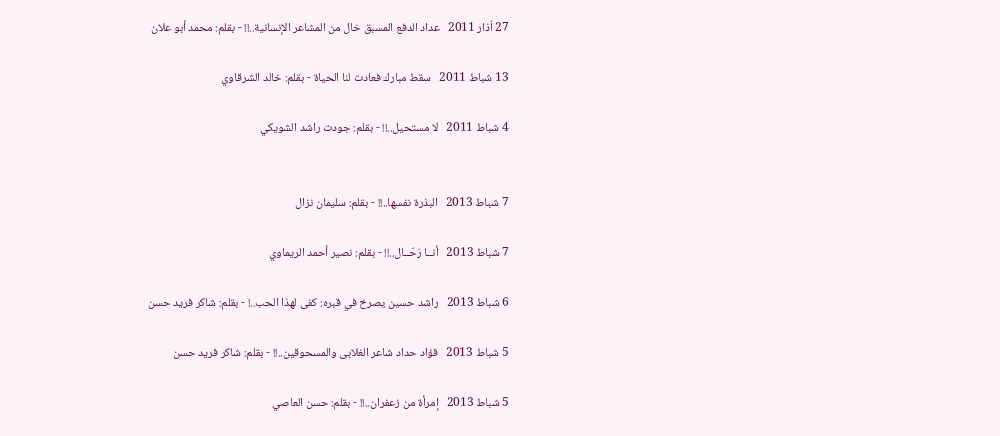27 اّذار 2011   عداد الدفع المسبق خال من المشاعر الإنسانية..!! - بقلم: محمد أبو علان

13 شباط 2011   سقط مبارك فعادت لنا الحياة - بقلم: خالد الشرقاوي

4 شباط 2011   لا مستحيل..!! - بقلم: جودت راشد الشويكي


7 شباط 2013   البذرة نفسها..!! - بقلم: سليمان نزال

7 شباط 2013   أنــا رَحّــال..!! - بقلم: نصير أحمد الريماوي

6 شباط 2013   راشد حسين يصرخ في قبره: كفى لهذا الحب..! - بقلم: شاكر فريد حسن

5 شباط 2013   فؤاد حداد شاعر الغلابى والمسحوقين..!! - بقلم: شاكر فريد حسن

5 شباط 2013   إمرأة من زعفران..!! - بقلم: حسن العاصي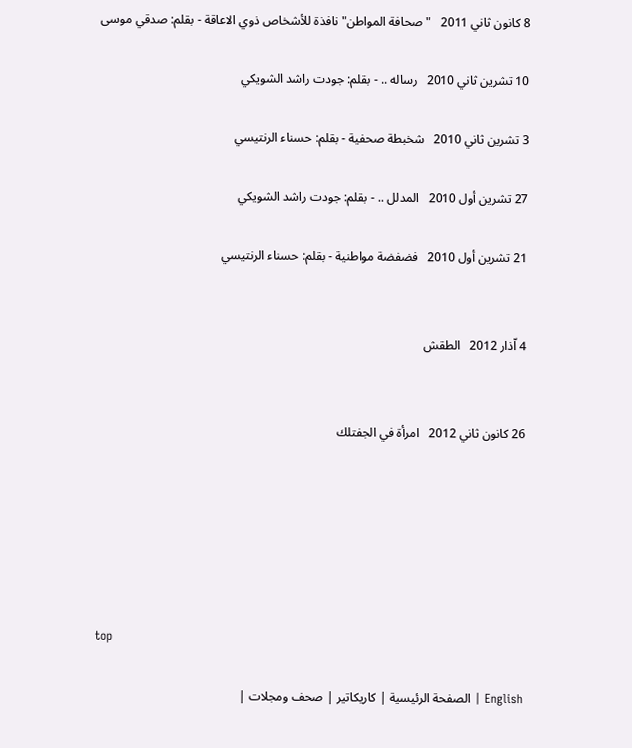8 كانون ثاني 2011   "صحافة المواطن" نافذة للأشخاص ذوي الاعاقة - بقلم: صدقي موسى

10 تشرين ثاني 2010   رساله .. - بقلم: جودت راشد الشويكي

3 تشرين ثاني 2010   شخبطة صحفية - بقلم: حسناء الرنتيسي

27 تشرين أول 2010   المدلل .. - بقلم: جودت راشد الشويكي

21 تشرين أول 2010   فضفضة مواطنية - بقلم: حسناء الرنتيسي


4 اّذار 2012   الطقش


26 كانون ثاني 2012   امرأة في الجفتلك






top

English | الصفحة الرئيسية | كاريكاتير | صحف ومجلات |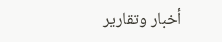أخبار وتقارير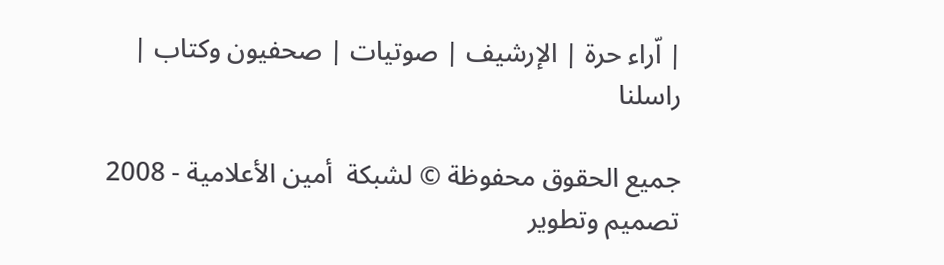| اّراء حرة | الإرشيف | صوتيات | صحفيون وكتاب | راسلنا

جميع الحقوق محفوظة © لشبكة  أمين الأعلامية - 2008
تصميم وتطوير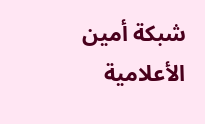شبكة أمين الأعلامية